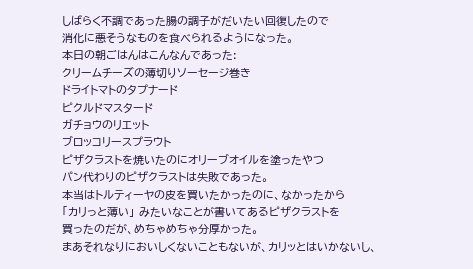しばらく不調であった腸の調子がだいたい回復したので
消化に悪そうなものを食べられるようになった。
本日の朝ごはんはこんなんであった:
クリームチーズの薄切りソーセージ巻き
ドライトマトのタプナード
ピクルドマスタード
ガチョウのリエット
ブロッコリースプラウト
ピザクラストを焼いたのにオリーブオイルを塗ったやつ
パン代わりのピザクラストは失敗であった。
本当はトルティーヤの皮を買いたかったのに、なかったから
「カリっと薄い」 みたいなことが書いてあるピザクラストを
買ったのだが、めちゃめちゃ分厚かった。
まあそれなりにおいしくないこともないが、カリッとはいかないし、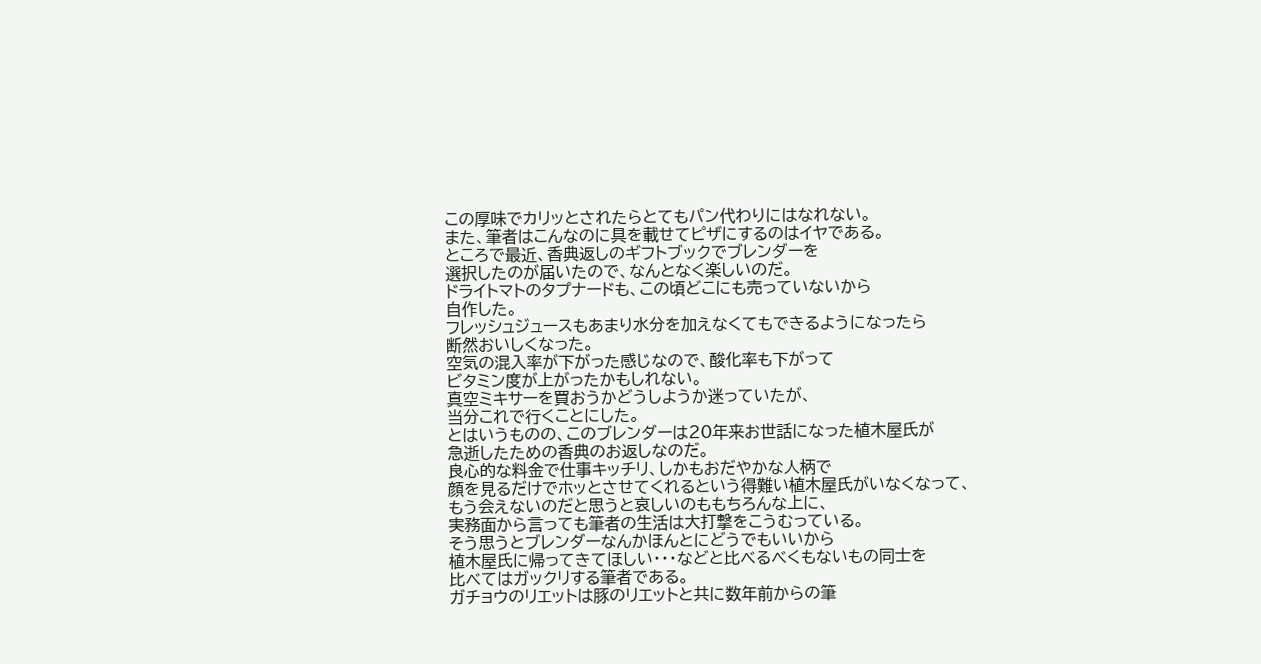この厚味でカリッとされたらとてもパン代わりにはなれない。
また、筆者はこんなのに具を載せてピザにするのはイヤである。
ところで最近、香典返しのギフトブックでブレンダーを
選択したのが届いたので、なんとなく楽しいのだ。
ドライトマトのタプナードも、この頃どこにも売っていないから
自作した。
フレッシュジュースもあまり水分を加えなくてもできるようになったら
断然おいしくなった。
空気の混入率が下がった感じなので、酸化率も下がって
ビタミン度が上がったかもしれない。
真空ミキサーを買おうかどうしようか迷っていたが、
当分これで行くことにした。
とはいうものの、このブレンダーは20年来お世話になった植木屋氏が
急逝したための香典のお返しなのだ。
良心的な料金で仕事キッチリ、しかもおだやかな人柄で
顔を見るだけでホッとさせてくれるという得難い植木屋氏がいなくなって、
もう会えないのだと思うと哀しいのももちろんな上に、
実務面から言っても筆者の生活は大打撃をこうむっている。
そう思うとブレンダーなんかほんとにどうでもいいから
植木屋氏に帰ってきてほしい・・・などと比べるべくもないもの同士を
比べてはガックリする筆者である。
ガチョウのリエットは豚のリエットと共に数年前からの筆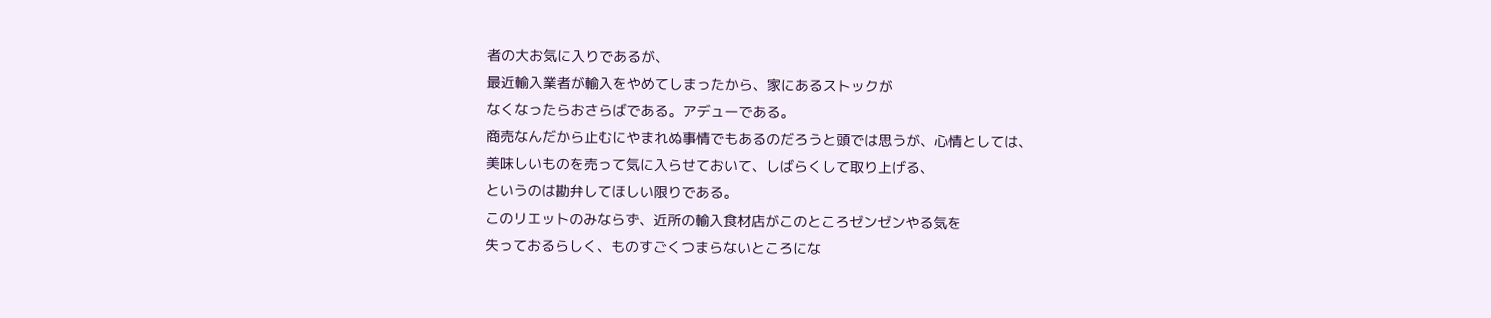者の大お気に入りであるが、
最近輸入業者が輸入をやめてしまったから、家にあるストックが
なくなったらおさらばである。アデューである。
商売なんだから止むにやまれぬ事情でもあるのだろうと頭では思うが、心情としては、
美味しいものを売って気に入らせておいて、しばらくして取り上げる、
というのは勘弁してほしい限りである。
このリエットのみならず、近所の輸入食材店がこのところゼンゼンやる気を
失っておるらしく、ものすごくつまらないところにな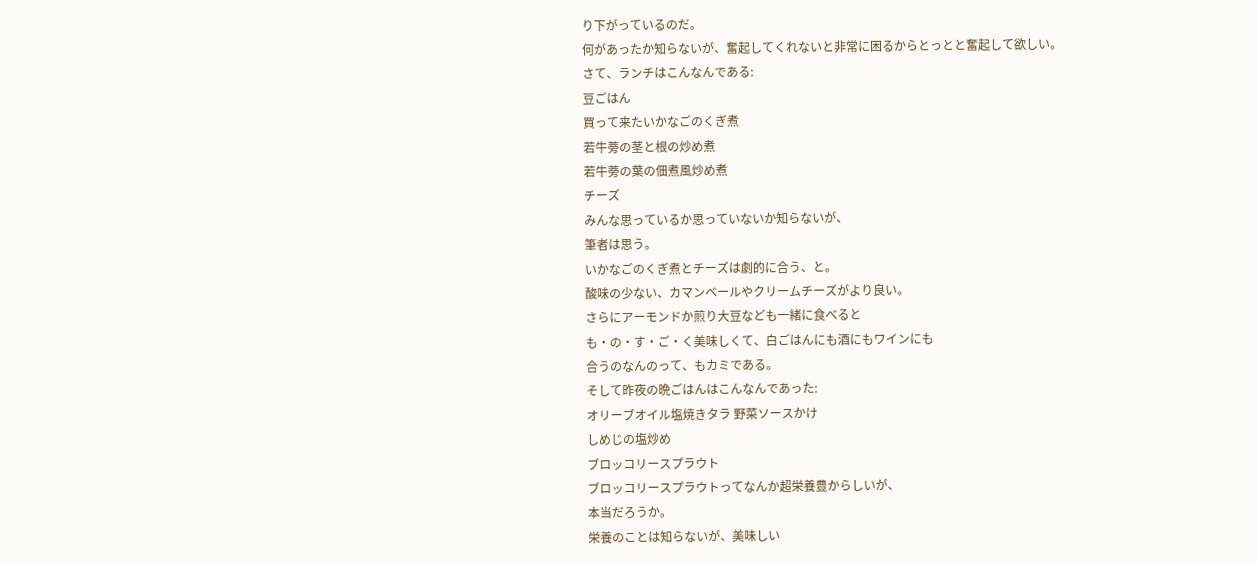り下がっているのだ。
何があったか知らないが、奮起してくれないと非常に困るからとっとと奮起して欲しい。
さて、ランチはこんなんである:
豆ごはん
買って来たいかなごのくぎ煮
若牛蒡の茎と根の炒め煮
若牛蒡の葉の佃煮風炒め煮
チーズ
みんな思っているか思っていないか知らないが、
筆者は思う。
いかなごのくぎ煮とチーズは劇的に合う、と。
酸味の少ない、カマンベールやクリームチーズがより良い。
さらにアーモンドか煎り大豆なども一緒に食べると
も・の・す・ご・く美味しくて、白ごはんにも酒にもワインにも
合うのなんのって、もカミである。
そして昨夜の晩ごはんはこんなんであった:
オリーブオイル塩焼きタラ 野菜ソースかけ
しめじの塩炒め
ブロッコリースプラウト
ブロッコリースプラウトってなんか超栄養豊からしいが、
本当だろうか。
栄養のことは知らないが、美味しい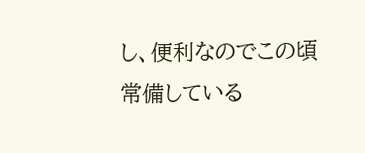し、便利なのでこの頃常備している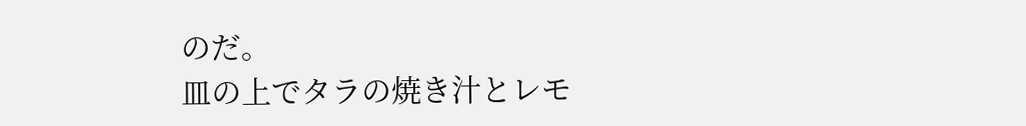のだ。
皿の上でタラの焼き汁とレモ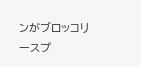ンがブロッコリースプ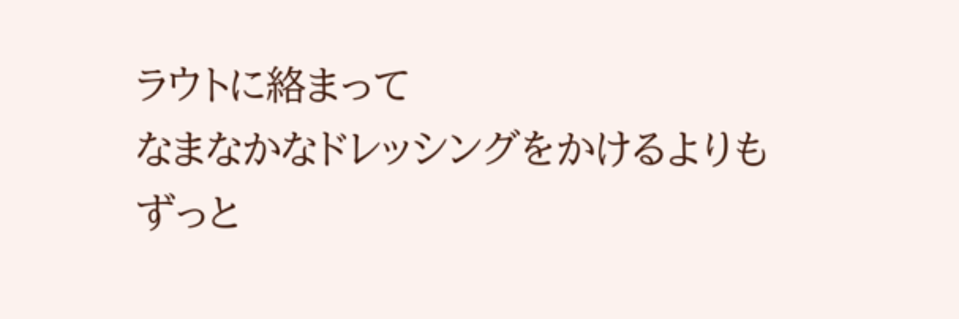ラウトに絡まって
なまなかなドレッシングをかけるよりもずっと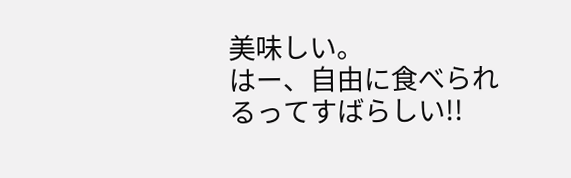美味しい。
はー、自由に食べられるってすばらしい!!